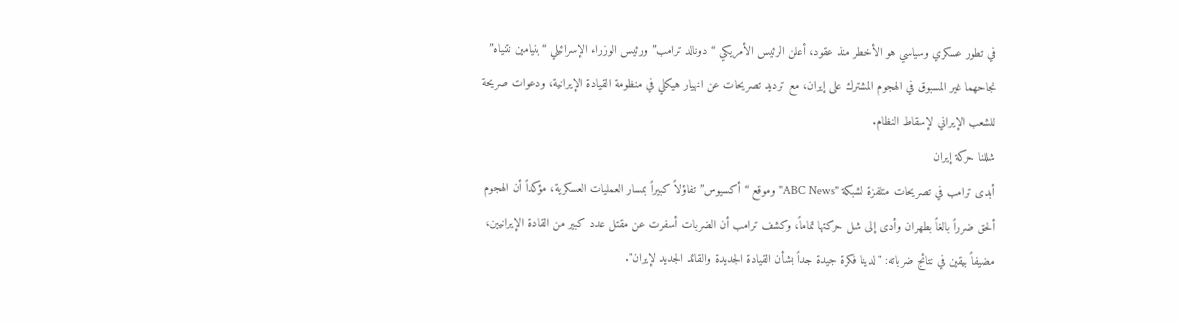في تطور عسكري وسياسي هو الأخطر منذ عقود، أعلن الرئيس الأمريكي “دونالد ترامب” ورئيس الوزراء الإسرائيلي “بنيامين نتنياه” نجاحهما غير المسبوق في الهجوم المشترك على إيران، مع ترديد تصريحات عن انهيار هيكلي في منظومة القيادة الإيرانية، ودعوات صريحة للشعب الإيراني لإسقاط النظام.
شللنا حركة إيران
أبدى ترامب في تصريحات متلفزة لشبكة "ABC News" وموقع “أكسيوس” تفاؤلاً كبيراً بمسار العمليات العسكرية، مؤكداً أن الهجوم ألحق ضرراً بالغاً بطهران وأدى إلى شل حركتها تماماً، وكشف ترامب أن الضربات أسفرت عن مقتل عدد كبير من القادة الإيرانيين، مضيفاً بيقين في نتائج ضرباته: "لدينا فكرة جيدة جداً بشأن القيادة الجديدة والقائد الجديد لإيران".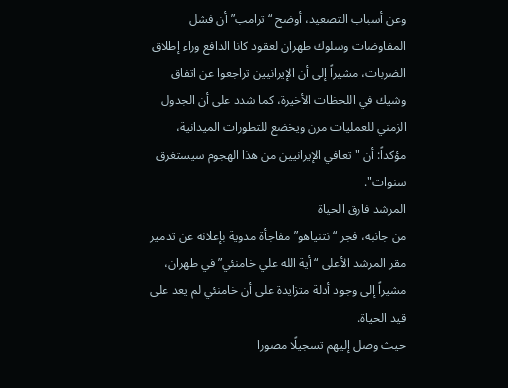وعن أسباب التصعيد، أوضح “ترامب” أن فشل المفاوضات وسلوك طهران لعقود كانا الدافع وراء إطلاق الضربات، مشيراً إلى أن الإيرانيين تراجعوا عن اتفاق وشيك في اللحظات الأخيرة، كما شدد على أن الجدول الزمني للعمليات مرن ويخضع للتطورات الميدانية، مؤكداً: أن "تعافي الإيرانيين من هذا الهجوم سيستغرق سنوات".
المرشد فارق الحياة
من جانبه، فجر “نتنياهو” مفاجأة مدوية بإعلانه عن تدمير مقر المرشد الأعلى “أية الله علي خامنئي” في طهران، مشيراً إلى وجود أدلة متزايدة على أن خامنئي لم يعد على قيد الحياة.
حيث وصل إليهم تسجيلًا مصورا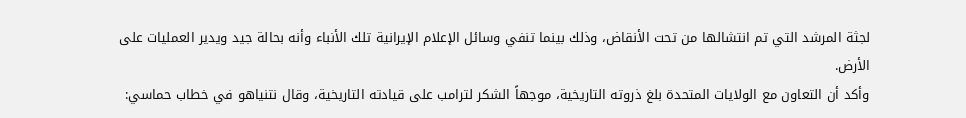لجثة المرشد التي تم انتشالها من تحت الأنقاض، وذلك بينما تنفي وسائل الإعلام الإيرانية تلك الأنباء وأنه بحالة جيد ويدير العمليات على الأرض.
وأكد أن التعاون مع الولايات المتحدة بلغ ذروته التاريخية، موجهاً الشكر لترامب على قيادته التاريخية، وقال نتنياهو في خطاب حماسي: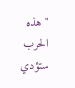"هذه الحرب ستؤدي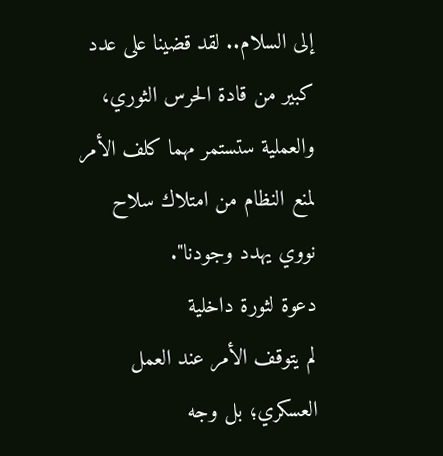إلى السلام.. لقد قضينا على عدد كبير من قادة الحرس الثوري، والعملية ستستمر مهما كلف الأمر لمنع النظام من امتلاك سلاح نووي يهدد وجودنا".
دعوة لثورة داخلية
لم يتوقف الأمر عند العمل العسكري؛ بل وجه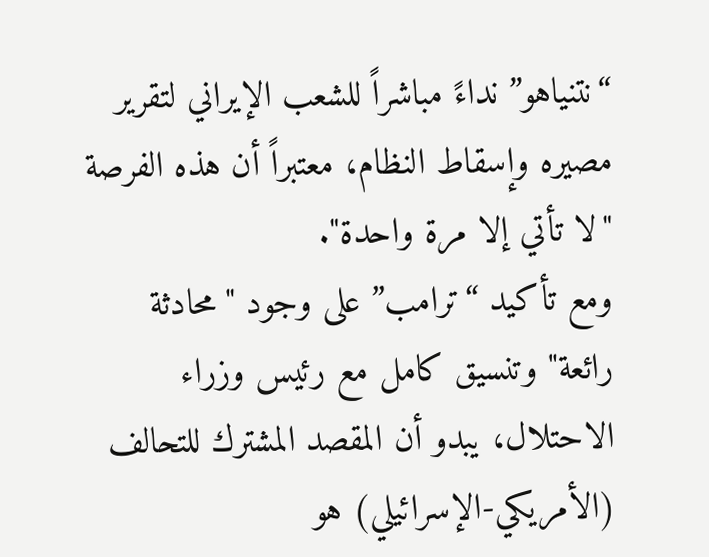“نتنياهو” نداءً مباشراً للشعب الإيراني لتقرير مصيره وإسقاط النظام، معتبراً أن هذه الفرصة "لا تأتي إلا مرة واحدة".
ومع تأكيد “ترامب” على وجود "محادثة رائعة" وتنسيق كامل مع رئيس وزراء الاحتلال، يبدو أن المقصد المشترك للتحالف (الأمريكي-الإسرائيلي) هو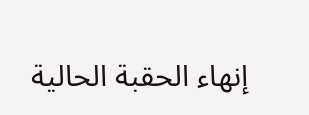إنهاء الحقبة الحالية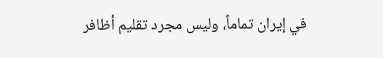في إيران تماماً، وليس مجرد تقليم أظافر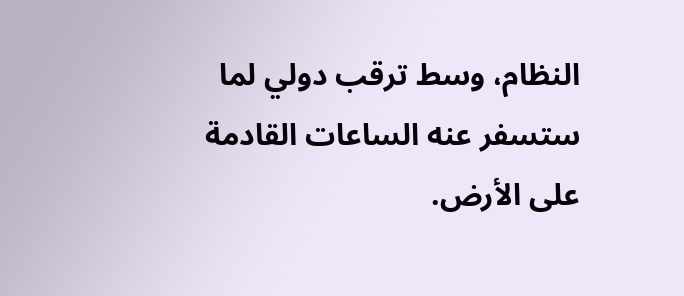النظام، وسط ترقب دولي لما ستسفر عنه الساعات القادمة على الأرض.